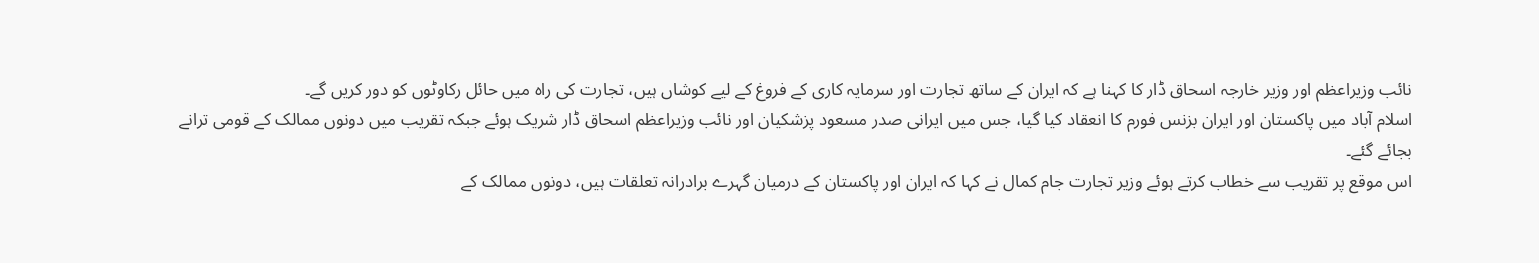نائب وزیراعظم اور وزیر خارجہ اسحاق ڈار کا کہنا ہے کہ ایران کے ساتھ تجارت اور سرمایہ کاری کے فروغ کے لیے کوشاں ہیں، تجارت کی راہ میں حائل رکاوٹوں کو دور کریں گے۔
اسلام آباد میں پاکستان اور ایران بزنس فورم کا انعقاد کیا گیا، جس میں ایرانی صدر مسعود پزشکیان اور نائب وزیراعظم اسحاق ڈار شریک ہوئے جبکہ تقریب میں دونوں ممالک کے قومی ترانے بجائے گئے۔
اس موقع پر تقریب سے خطاب کرتے ہوئے وزیر تجارت جام کمال نے کہا کہ ایران اور پاکستان کے درمیان گہرے برادرانہ تعلقات ہیں، دونوں ممالک کے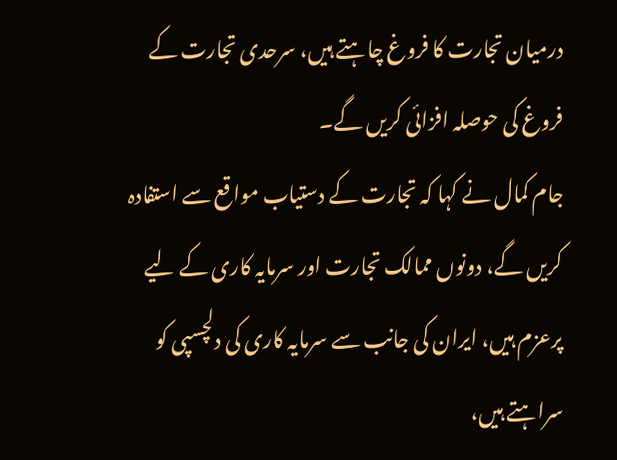درمیان تجارت کا فروغ چاہتے ہیں، سرحدی تجارت کے فروغ کی حوصلہ افزائی کریں گے۔
جام کمال نے کہا کہ تجارت کے دستیاب مواقع سے استفادہ کریں گے، دونوں ممالک تجارت اور سرمایہ کاری کے لیے پرعزم ہیں، ایران کی جانب سے سرمایہ کاری کی دلچسپی کو سراہتے ہیں،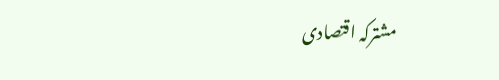مشترکہ اقتصادی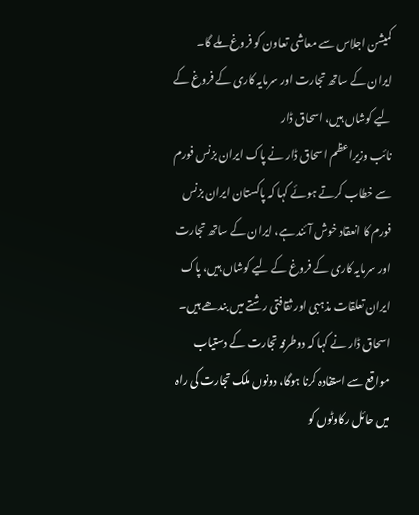کمیشن اجلاس سے معاشی تعاون کو فروغ ملے گا۔
ایران کے ساتھ تجارت اور سرمایہ کاری کے فروغ کے لیے کوشاں ہیں، اسحاق ڈار
نائب وزیراعظم اسحاق ڈار نے پاک ایران بزنس فورم سے خطاب کرتے ہوئے کہا کہ پاکستان ایران بزنس فورم کا انعقاد خوش آئند ہے، ایران کے ساتھ تجارت اور سرمایہ کاری کے فروغ کے لیے کوشاں ہیں، پاک ایران تعلقات مذہبی اور ثقافتی رشتے میں بندھے ہیں۔
اسحاق ڈار نے کہا کہ دوطرفہ تجارت کے دستیاب مواقع سے استفادہ کرنا ہوگا، دونوں ملک تجارت کی راہ میں حائل رکاوٹوں کو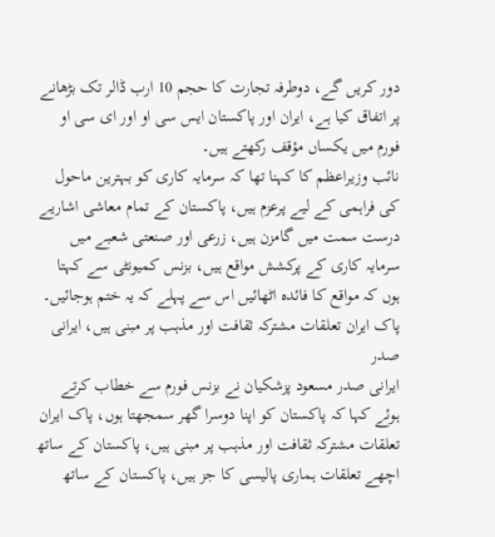دور کریں گے، دوطرفہ تجارت کا حجم 10 ارب ڈالر تک بڑھانے پر اتفاق کیا ہے، ایران اور پاکستان ایس سی او اور ای سی او فورم میں یکساں مؤقف رکھتے ہیں۔
نائب وزیراعظم کا کہنا تھا کہ سرمایہ کاری کو بہترین ماحول کی فراہمی کے لیے پرعزم ہیں، پاکستان کے تمام معاشی اشاریے درست سمت میں گامزن ہیں، زرعی اور صنعتی شعبے میں سرمایہ کاری کے پرکشش مواقع ہیں، بزنس کمیونٹی سے کہتا ہوں کہ مواقع کا فائدہ اٹھائیں اس سے پہلے کہ یہ ختم ہوجائیں۔
پاک ایران تعلقات مشترکہ ثقافت اور مذہب پر مبنی ہیں، ایرانی صدر
ایرانی صدر مسعود پزشکیان نے بزنس فورم سے خطاب کرتے ہوئے کہا کہ پاکستان کو اپنا دوسرا گھر سمجھتا ہوں، پاک ایران تعلقات مشترکہ ثقافت اور مذہب پر مبنی ہیں، پاکستان کے ساتھ اچھے تعلقات ہماری پالیسی کا جز ہیں، پاکستان کے ساتھ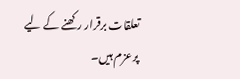تعلقات برقرار رکھنے کے لیے پرعزم ہیں۔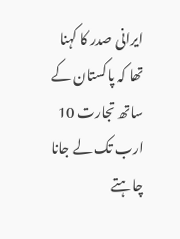ایرانی صدر کا کہنا تھا کہ پاکستان کے ساتھ تجارت 10 ارب تک لے جانا چاہتے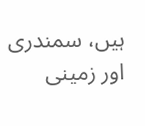ہیں، سمندری اور زمینی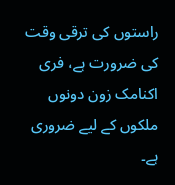راستوں کی ترقی وقت کی ضرورت ہے، فری اکنامک زون دونوں ملکوں کے لیے ضروری ہے۔